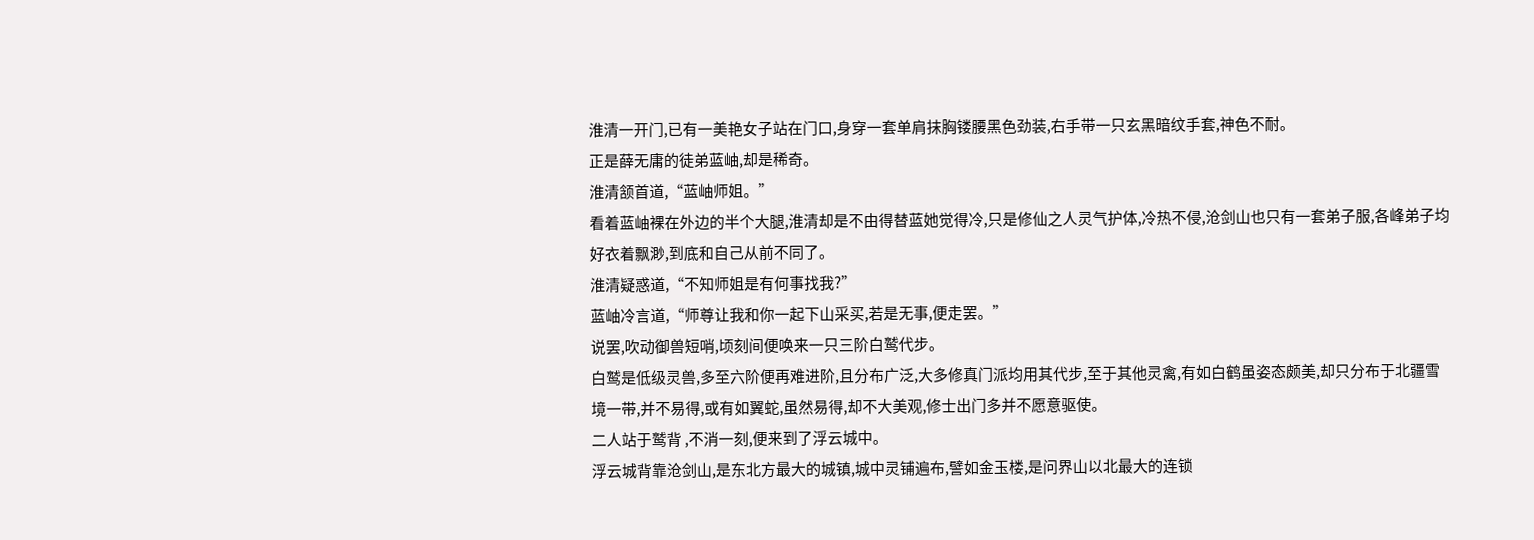淮清一开门,已有一美艳女子站在门口,身穿一套单肩抹胸镂腰黑色劲装,右手带一只玄黑暗纹手套,神色不耐。
正是薛无庸的徒弟蓝岫,却是稀奇。
淮清颔首道,“蓝岫师姐。”
看着蓝岫裸在外边的半个大腿,淮清却是不由得替蓝她觉得冷,只是修仙之人灵气护体,冷热不侵,沧剑山也只有一套弟子服,各峰弟子均好衣着飘渺,到底和自己从前不同了。
淮清疑惑道,“不知师姐是有何事找我?”
蓝岫冷言道,“师尊让我和你一起下山采买,若是无事,便走罢。”
说罢,吹动御兽短哨,顷刻间便唤来一只三阶白鹫代步。
白鹫是低级灵兽,多至六阶便再难进阶,且分布广泛,大多修真门派均用其代步,至于其他灵禽,有如白鹤虽姿态颇美,却只分布于北疆雪境一带,并不易得,或有如翼蛇,虽然易得,却不大美观,修士出门多并不愿意驱使。
二人站于鹫背 ,不消一刻,便来到了浮云城中。
浮云城背靠沧剑山,是东北方最大的城镇,城中灵铺遍布,譬如金玉楼,是问界山以北最大的连锁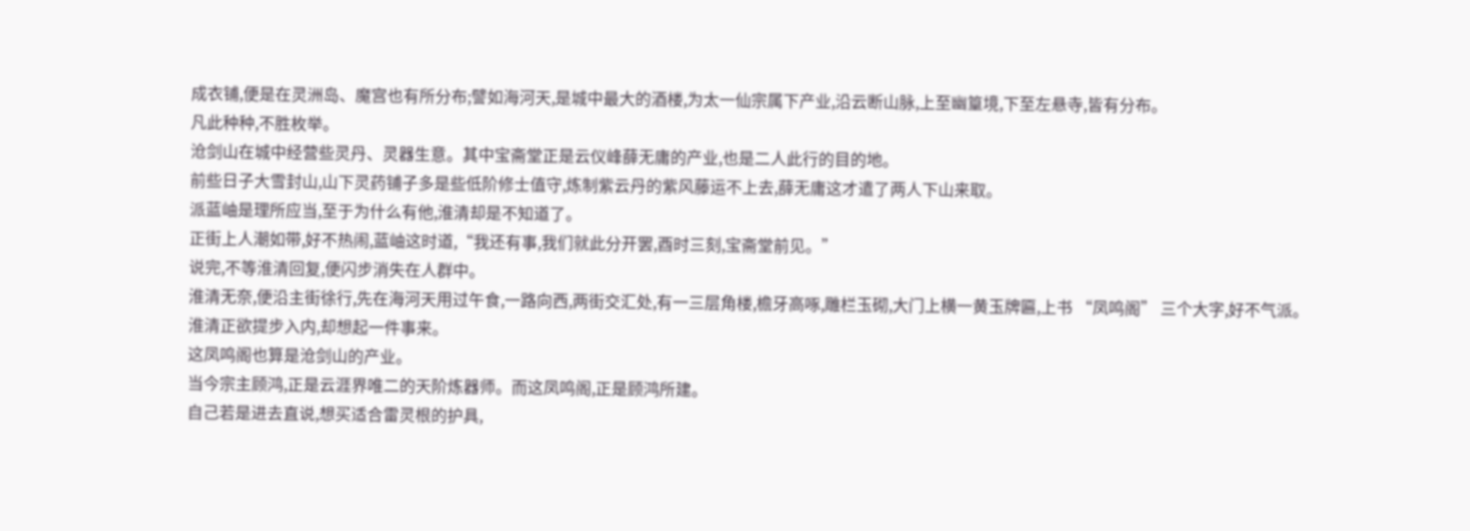成衣铺,便是在灵洲岛、魔宫也有所分布;譬如海河天,是城中最大的酒楼,为太一仙宗属下产业,沿云断山脉,上至幽篁境,下至左悬寺,皆有分布。
凡此种种,不胜枚举。
沧剑山在城中经营些灵丹、灵器生意。其中宝斋堂正是云仪峰薛无庸的产业,也是二人此行的目的地。
前些日子大雪封山,山下灵药铺子多是些低阶修士值守,炼制紫云丹的紫风藤运不上去,薛无庸这才遣了两人下山来取。
派蓝岫是理所应当,至于为什么有他,淮清却是不知道了。
正街上人潮如带,好不热闹,蓝岫这时道,“我还有事,我们就此分开罢,酉时三刻,宝斋堂前见。”
说完,不等淮清回复,便闪步消失在人群中。
淮清无奈,便沿主街徐行,先在海河天用过午食,一路向西,两街交汇处,有一三层角楼,檐牙高啄,雕栏玉砌,大门上横一黄玉牌匾,上书 “凤鸣阁” 三个大字,好不气派。
淮清正欲提步入内,却想起一件事来。
这凤鸣阁也算是沧剑山的产业。
当今宗主顾鸿,正是云涯界唯二的天阶炼器师。而这凤鸣阁,正是顾鸿所建。
自己若是进去直说,想买适合雷灵根的护具,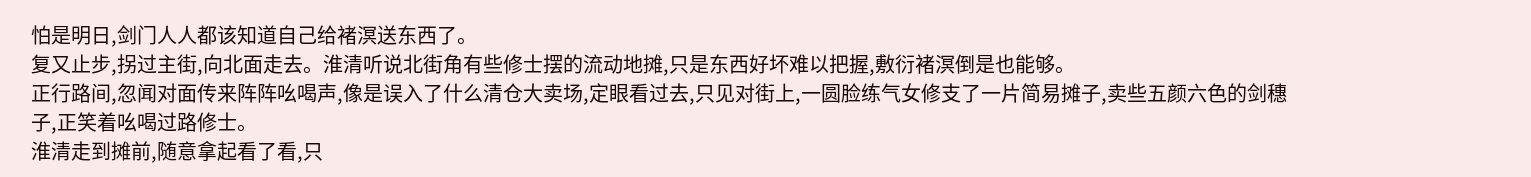怕是明日,剑门人人都该知道自己给褚溟送东西了。
复又止步,拐过主街,向北面走去。淮清听说北街角有些修士摆的流动地摊,只是东西好坏难以把握,敷衍褚溟倒是也能够。
正行路间,忽闻对面传来阵阵吆喝声,像是误入了什么清仓大卖场,定眼看过去,只见对街上,一圆脸练气女修支了一片简易摊子,卖些五颜六色的剑穗子,正笑着吆喝过路修士。
淮清走到摊前,随意拿起看了看,只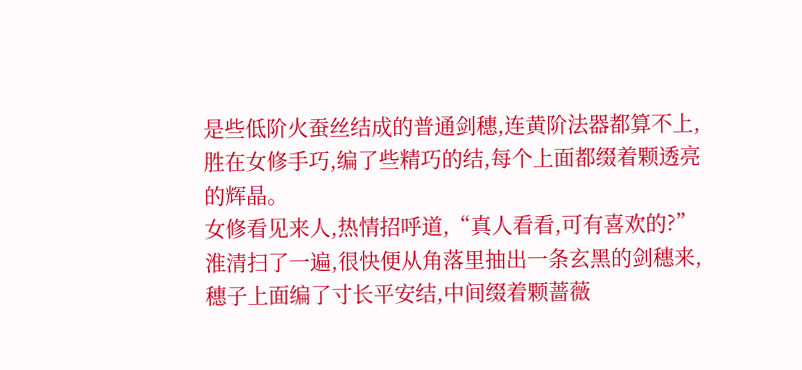是些低阶火蚕丝结成的普通剑穗,连黄阶法器都算不上,胜在女修手巧,编了些精巧的结,每个上面都缀着颗透亮的辉晶。
女修看见来人,热情招呼道,“真人看看,可有喜欢的?”
淮清扫了一遍,很快便从角落里抽出一条玄黑的剑穗来,穗子上面编了寸长平安结,中间缀着颗蔷薇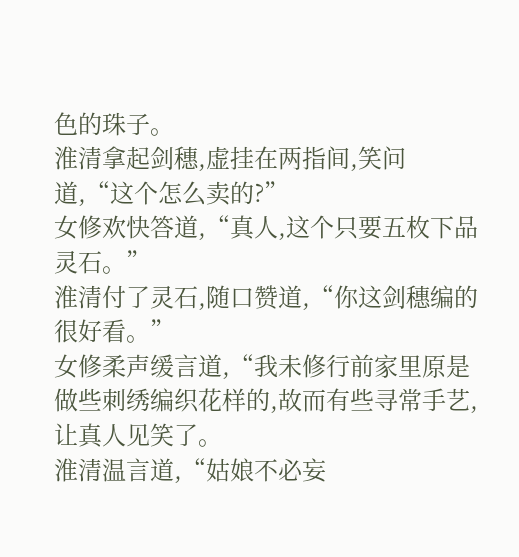色的珠子。
淮清拿起剑穗,虚挂在两指间,笑问道,“这个怎么卖的?”
女修欢快答道,“真人,这个只要五枚下品灵石。”
淮清付了灵石,随口赞道,“你这剑穗编的很好看。”
女修柔声缓言道,“我未修行前家里原是做些刺绣编织花样的,故而有些寻常手艺,让真人见笑了。
淮清温言道,“姑娘不必妄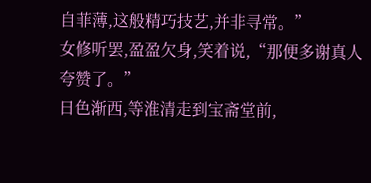自菲薄,这般精巧技艺,并非寻常。”
女修听罢,盈盈欠身,笑着说,“那便多谢真人夸赞了。”
日色渐西,等淮清走到宝斋堂前,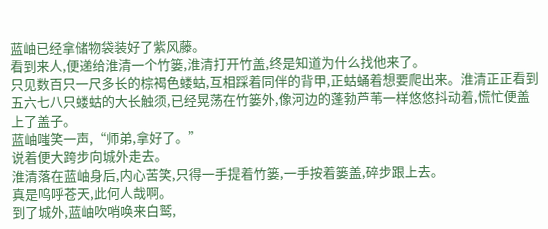蓝岫已经拿储物袋装好了紫风藤。
看到来人,便递给淮清一个竹篓,淮清打开竹盖,终是知道为什么找他来了。
只见数百只一尺多长的棕褐色蝼蛄,互相踩着同伴的背甲,正蛄蛹着想要爬出来。淮清正正看到五六七八只蝼蛄的大长触须,已经晃荡在竹篓外,像河边的蓬勃芦苇一样悠悠抖动着,慌忙便盖上了盖子。
蓝岫嗤笑一声,“师弟,拿好了。”
说着便大跨步向城外走去。
淮清落在蓝岫身后,内心苦笑,只得一手提着竹篓,一手按着篓盖,碎步跟上去。
真是呜呼苍天,此何人哉啊。
到了城外,蓝岫吹哨唤来白鹫,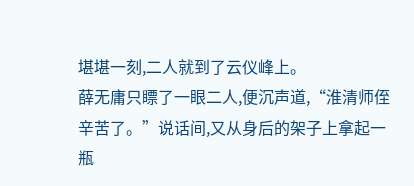堪堪一刻,二人就到了云仪峰上。
薛无庸只瞟了一眼二人,便沉声道,“淮清师侄辛苦了。”说话间,又从身后的架子上拿起一瓶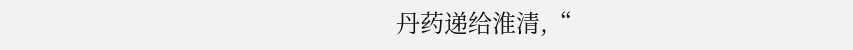丹药递给淮清,“